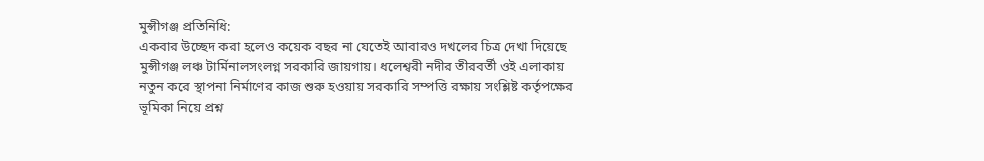মুন্সীগঞ্জ প্রতিনিধি:
একবার উচ্ছেদ করা হলেও কয়েক বছর না যেতেই আবারও দখলের চিত্র দেখা দিয়েছে মুন্সীগঞ্জ লঞ্চ টার্মিনালসংলগ্ন সরকারি জায়গায়। ধলেশ্বরী নদীর তীরবর্তী ওই এলাকায় নতুন করে স্থাপনা নির্মাণের কাজ শুরু হওয়ায় সরকারি সম্পত্তি রক্ষায় সংশ্লিষ্ট কর্তৃপক্ষের ভূমিকা নিয়ে প্রশ্ন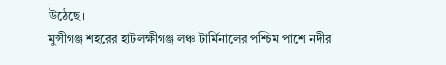উঠেছে।
মুন্সীগঞ্জ শহরের হাটলক্ষীগঞ্জ লঞ্চ টার্মিনালের পশ্চিম পাশে নদীর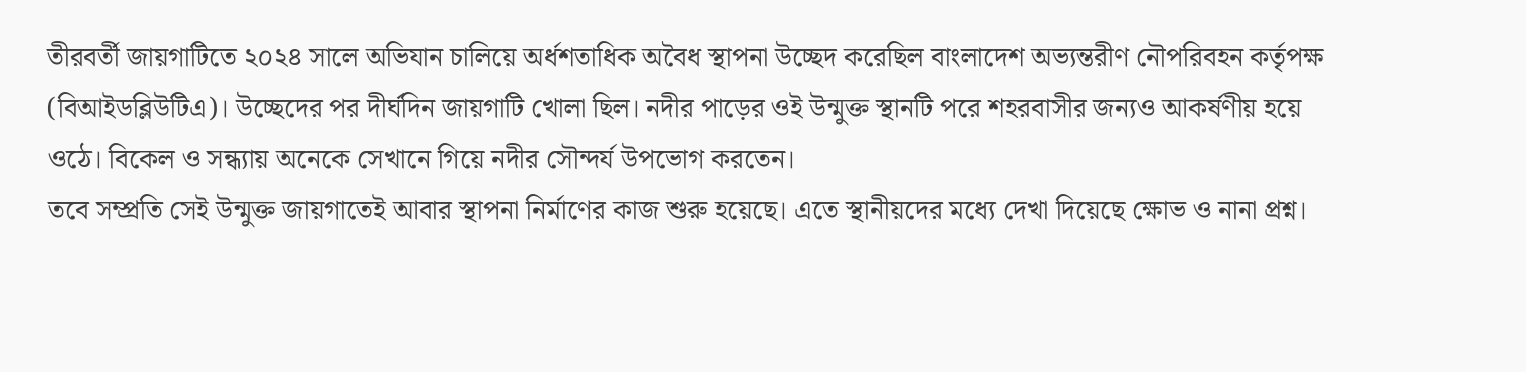তীরবর্তী জায়গাটিতে ২০২৪ সালে অভিযান চালিয়ে অর্ধশতাধিক অবৈধ স্থাপনা উচ্ছেদ করেছিল বাংলাদেশ অভ্যন্তরীণ নৌপরিবহন কর্তৃপক্ষ (বিআইডব্লিউটিএ)। উচ্ছেদের পর দীর্ঘদিন জায়গাটি খোলা ছিল। নদীর পাড়ের ওই উন্মুক্ত স্থানটি পরে শহরবাসীর জন্যও আকর্ষণীয় হয়ে ওঠে। বিকেল ও সন্ধ্যায় অনেকে সেখানে গিয়ে নদীর সৌন্দর্য উপভোগ করতেন।
তবে সম্প্রতি সেই উন্মুক্ত জায়গাতেই আবার স্থাপনা নির্মাণের কাজ শুরু হয়েছে। এতে স্থানীয়দের মধ্যে দেখা দিয়েছে ক্ষোভ ও নানা প্রশ্ন।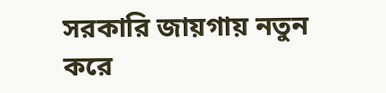সরকারি জায়গায় নতুন করে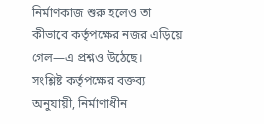নির্মাণকাজ শুরু হলেও তা কীভাবে কর্তৃপক্ষের নজর এড়িয়ে গেল—এ প্রশ্নও উঠেছে।
সংশ্লিষ্ট কর্তৃপক্ষের বক্তব্য অনুযায়ী, নির্মাণাধীন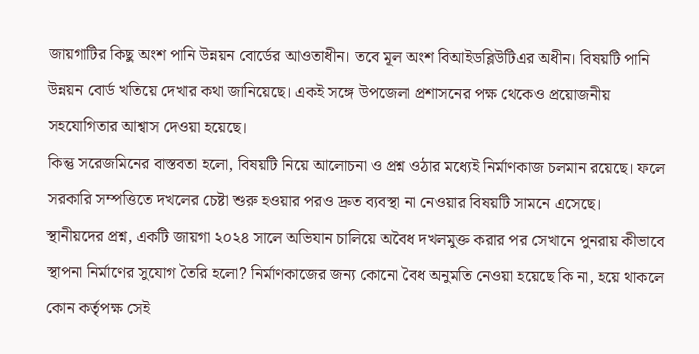জায়গাটির কিছু অংশ পানি উন্নয়ন বোর্ডের আওতাধীন। তবে মূল অংশ বিআইডব্লিউটিএর অধীন। বিষয়টি পানি উন্নয়ন বোর্ড খতিয়ে দেখার কথা জানিয়েছে। একই সঙ্গে উপজেলা প্রশাসনের পক্ষ থেকেও প্রয়োজনীয় সহযোগিতার আশ্বাস দেওয়া হয়েছে।
কিন্তু সরেজমিনের বাস্তবতা হলো, বিষয়টি নিয়ে আলোচনা ও প্রশ্ন ওঠার মধ্যেই নির্মাণকাজ চলমান রয়েছে। ফলে সরকারি সম্পত্তিতে দখলের চেষ্টা শুরু হওয়ার পরও দ্রুত ব্যবস্থা না নেওয়ার বিষয়টি সামনে এসেছে।
স্থানীয়দের প্রশ্ন, একটি জায়গা ২০২৪ সালে অভিযান চালিয়ে অবৈধ দখলমুক্ত করার পর সেখানে পুনরায় কীভাবে স্থাপনা নির্মাণের সুযোগ তৈরি হলো? নির্মাণকাজের জন্য কোনো বৈধ অনুমতি নেওয়া হয়েছে কি না, হয়ে থাকলে কোন কর্তৃপক্ষ সেই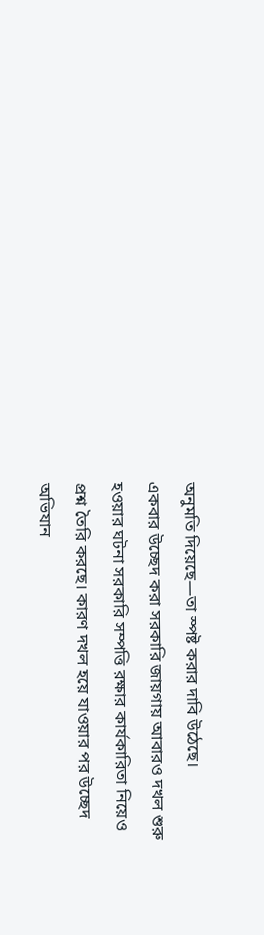অনুমতি দিয়েছে—তা স্পষ্ট করার দাবি উঠেছে।
একবার উচ্ছেদ করা সরকারি জায়গায় আবারও দখল শুরু হওয়ার ঘটনা সরকারি সম্পত্তি রক্ষার কার্যকারিতা নিয়েও প্রশ্ন তৈরি করছে। কারণ দখল হয়ে যাওয়ার পর উচ্ছেদ অভিযান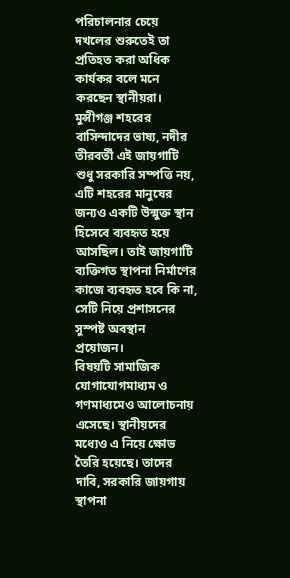পরিচালনার চেয়ে দখলের শুরুতেই তা প্রতিহত করা অধিক কার্যকর বলে মনে করছেন স্থানীয়রা।
মুন্সীগঞ্জ শহরের বাসিন্দাদের ভাষ্য, নদীর তীরবর্তী এই জায়গাটি শুধু সরকারি সম্পত্তি নয়, এটি শহরের মানুষের জন্যও একটি উন্মুক্ত স্থান হিসেবে ব্যবহৃত হয়ে আসছিল। তাই জায়গাটি ব্যক্তিগত স্থাপনা নির্মাণের কাজে ব্যবহৃত হবে কি না, সেটি নিয়ে প্রশাসনের সুস্পষ্ট অবস্থান প্রয়োজন।
বিষয়টি সামাজিক যোগাযোগমাধ্যম ও গণমাধ্যমেও আলোচনায় এসেছে। স্থানীয়দের মধ্যেও এ নিয়ে ক্ষোভ তৈরি হয়েছে। তাদের দাবি, সরকারি জায়গায় স্থাপনা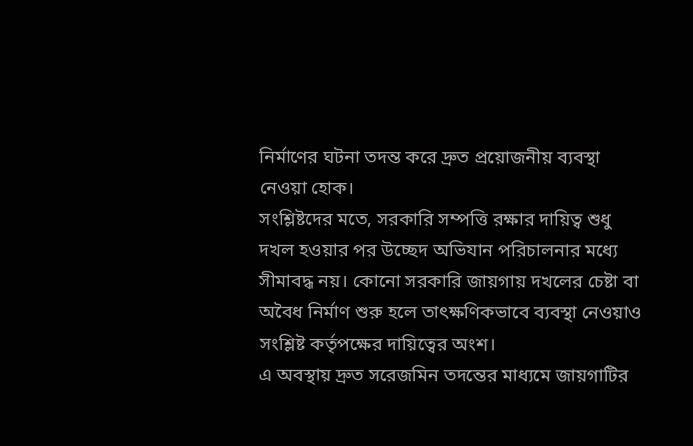নির্মাণের ঘটনা তদন্ত করে দ্রুত প্রয়োজনীয় ব্যবস্থা নেওয়া হোক।
সংশ্লিষ্টদের মতে, সরকারি সম্পত্তি রক্ষার দায়িত্ব শুধু দখল হওয়ার পর উচ্ছেদ অভিযান পরিচালনার মধ্যে সীমাবদ্ধ নয়। কোনো সরকারি জায়গায় দখলের চেষ্টা বা অবৈধ নির্মাণ শুরু হলে তাৎক্ষণিকভাবে ব্যবস্থা নেওয়াও সংশ্লিষ্ট কর্তৃপক্ষের দায়িত্বের অংশ।
এ অবস্থায় দ্রুত সরেজমিন তদন্তের মাধ্যমে জায়গাটির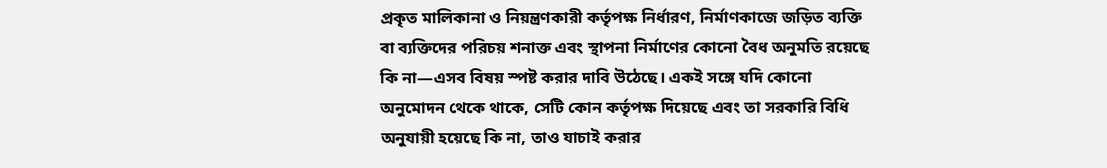প্রকৃত মালিকানা ও নিয়ন্ত্রণকারী কর্তৃপক্ষ নির্ধারণ, নির্মাণকাজে জড়িত ব্যক্তি বা ব্যক্তিদের পরিচয় শনাক্ত এবং স্থাপনা নির্মাণের কোনো বৈধ অনুমতি রয়েছে কি না—এসব বিষয় স্পষ্ট করার দাবি উঠেছে। একই সঙ্গে যদি কোনো অনুমোদন থেকে থাকে, সেটি কোন কর্তৃপক্ষ দিয়েছে এবং তা সরকারি বিধি অনুযায়ী হয়েছে কি না, তাও যাচাই করার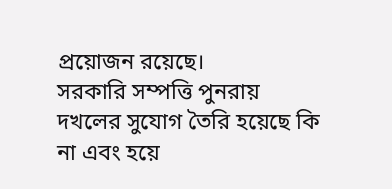প্রয়োজন রয়েছে।
সরকারি সম্পত্তি পুনরায় দখলের সুযোগ তৈরি হয়েছে কি না এবং হয়ে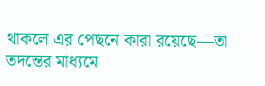থাকলে এর পেছনে কারা রয়েছে—তা তদন্তের মাধ্যমে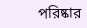পরিষ্কার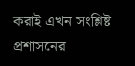করাই এখন সংশ্লিষ্ট প্রশাসনের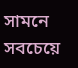সামনে সবচেয়ে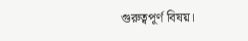গুরুত্বপূর্ণ বিষয়।